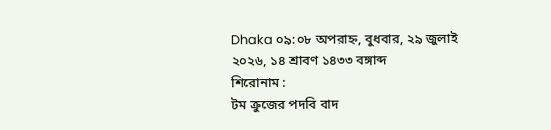Dhaka ০৯:০৮ অপরাহ্ন, বুধবার, ২৯ জুলাই ২০২৬, ১৪ শ্রাবণ ১৪৩৩ বঙ্গাব্দ
শিরোনাম :
টম ক্রুজের পদবি বাদ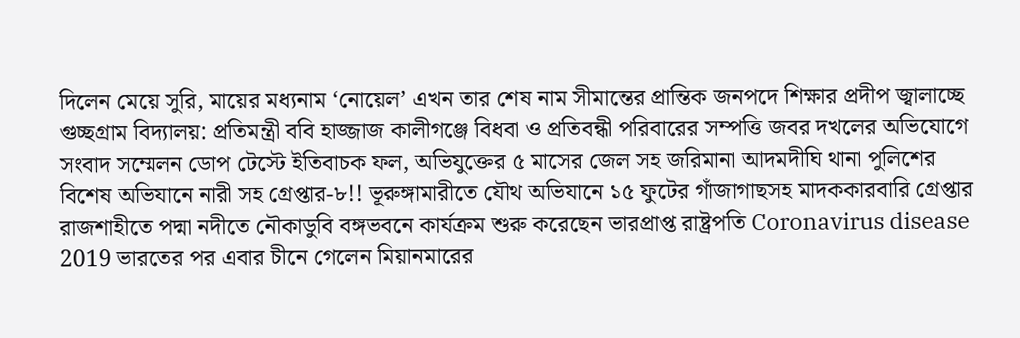দিলেন মেয়ে সুরি, মায়ের মধ্যনাম ‘নোয়েল’ এখন তার শেষ নাম সীমান্তের প্রান্তিক জনপদে শিক্ষার প্রদীপ জ্বালাচ্ছে গুচ্ছগ্রাম বিদ্যালয়: প্রতিমন্ত্রী ববি হাজ্জাজ কালীগঞ্জে বিধবা ও প্রতিবন্ধী পরিবারের সম্পত্তি জবর দখলের অভিযোগে সংবাদ সম্মেলন ডোপ টেস্টে ইতিবাচক ফল, অভিযুক্তের ৫ মাসের জেল সহ জরিমানা আদমদীঘি থানা পুলিশের বিশেষ অভিযানে নারী সহ গ্রেপ্তার-৮!! ভূরুঙ্গামারীতে যৌথ অভিযানে ১৫ ফুটের গাঁজাগাছসহ মাদককারবারি গ্রেপ্তার রাজশাহীতে পদ্মা নদীতে নৌকাডুবি বঙ্গভবনে কার্যক্রম শুরু করেছেন ভারপ্রাপ্ত রাষ্ট্রপতি Coronavirus disease 2019 ভারতের পর এবার চীনে গেলেন মিয়ানমারের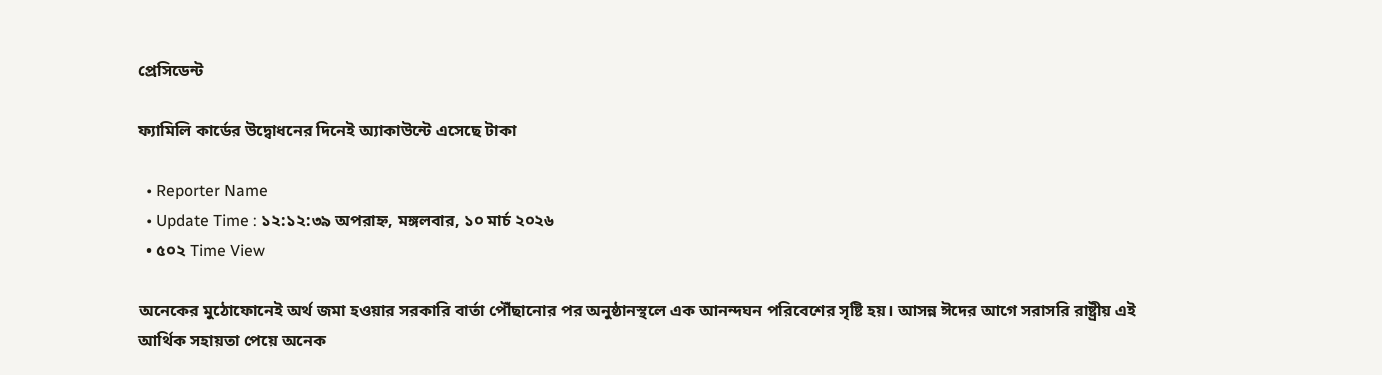প্রেসিডেন্ট

ফ্যামিলি কার্ডের উদ্বোধনের দিনেই অ্যাকাউন্টে এসেছে টাকা

  • Reporter Name
  • Update Time : ১২:১২:৩৯ অপরাহ্ন, মঙ্গলবার, ১০ মার্চ ২০২৬
  • ৫০২ Time View

অনেকের মুঠোফোনেই অর্থ জমা হওয়ার সরকারি বার্তা পৌঁছানোর পর অনুষ্ঠানস্থলে এক আনন্দঘন পরিবেশের সৃষ্টি হয়। আসন্ন ঈদের আগে সরাসরি রাষ্ট্রীয় এই আর্থিক সহায়তা পেয়ে অনেক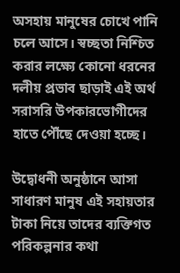অসহায় মানুষের চোখে পানি চলে আসে। স্বচ্ছতা নিশ্চিত করার লক্ষ্যে কোনো ধরনের দলীয় প্রভাব ছাড়াই এই অর্থ সরাসরি উপকারভোগীদের হাতে পৌঁছে দেওয়া হচ্ছে।

উদ্বোধনী অনুষ্ঠানে আসা সাধারণ মানুষ এই সহায়তার টাকা নিয়ে তাদের ব্যক্তিগত পরিকল্পনার কথা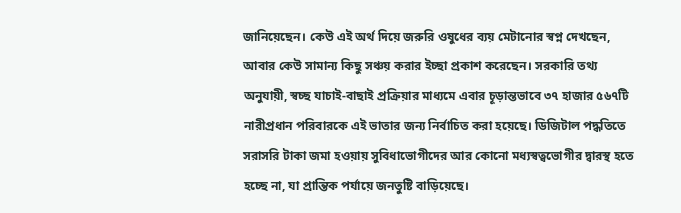জানিয়েছেন। কেউ এই অর্থ দিয়ে জরুরি ওষুধের ব্যয় মেটানোর স্বপ্ন দেখছেন, আবার কেউ সামান্য কিছু সঞ্চয় করার ইচ্ছা প্রকাশ করেছেন। সরকারি তথ্য অনুযায়ী, স্বচ্ছ যাচাই-বাছাই প্রক্রিয়ার মাধ্যমে এবার চূড়ান্তভাবে ৩৭ হাজার ৫৬৭টি নারীপ্রধান পরিবারকে এই ভাতার জন্য নির্বাচিত করা হয়েছে। ডিজিটাল পদ্ধতিতে সরাসরি টাকা জমা হওয়ায় সুবিধাভোগীদের আর কোনো মধ্যস্বত্বভোগীর দ্বারস্থ হতে হচ্ছে না, যা প্রান্তিক পর্যায়ে জনতুষ্টি বাড়িয়েছে।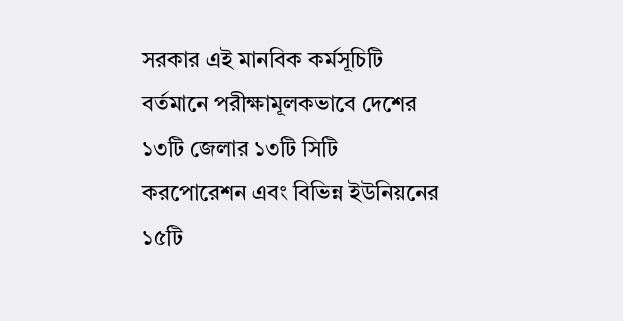সরকার এই মানবিক কর্মসূচিটি বর্তমানে পরীক্ষামূলকভাবে দেশের ১৩টি জেলার ১৩টি সিটি করপোরেশন এবং বিভিন্ন ইউনিয়নের ১৫টি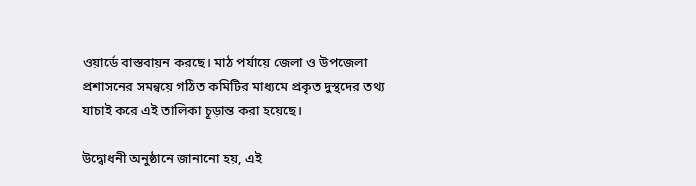ওয়ার্ডে বাস্তবায়ন করছে। মাঠ পর্যায়ে জেলা ও উপজেলা প্রশাসনের সমন্বয়ে গঠিত কমিটির মাধ্যমে প্রকৃত দুস্থদের তথ্য যাচাই করে এই তালিকা চূড়ান্ত করা হয়েছে।

উদ্বোধনী অনুষ্ঠানে জানানো হয়, এই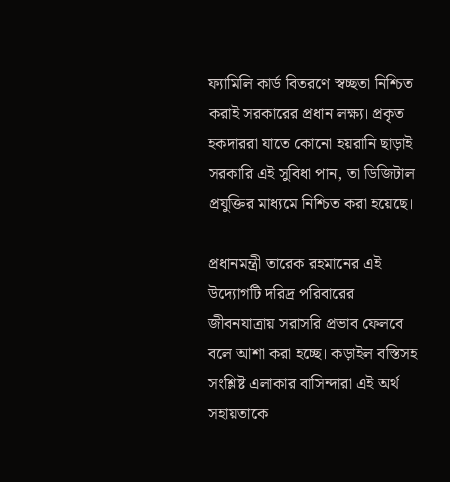ফ্যামিলি কার্ড বিতরণে স্বচ্ছতা নিশ্চিত করাই সরকারের প্রধান লক্ষ্য। প্রকৃত হকদাররা যাতে কোনো হয়রানি ছাড়াই সরকারি এই সুবিধা পান, তা ডিজিটাল প্রযুক্তির মাধ্যমে নিশ্চিত করা হয়েছে।

প্রধানমন্ত্রী তারেক রহমানের এই উদ্যোগটি দরিদ্র পরিবারের জীবনযাত্রায় সরাসরি প্রভাব ফেলবে বলে আশা করা হচ্ছে। কড়াইল বস্তিসহ সংশ্লিষ্ট এলাকার বাসিন্দারা এই অর্থ সহায়তাকে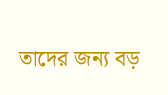তাদের জন্য বড়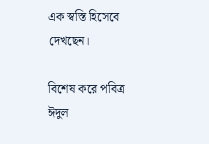এক স্বস্তি হিসেবে দেখছেন।

বিশেষ করে পবিত্র ঈদুল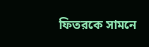ফিতরকে সামনে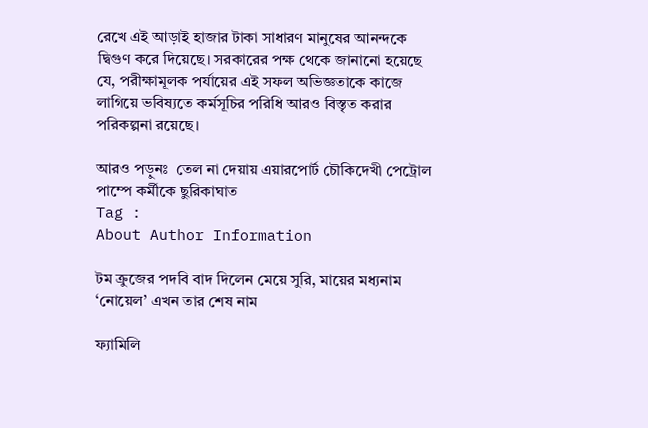রেখে এই আড়াই হাজার টাকা সাধারণ মানুষের আনন্দকে দ্বিগুণ করে দিয়েছে। সরকারের পক্ষ থেকে জানানো হয়েছে যে, পরীক্ষামূলক পর্যায়ের এই সফল অভিজ্ঞতাকে কাজে লাগিয়ে ভবিষ্যতে কর্মসূচির পরিধি আরও বিস্তৃত করার পরিকল্পনা রয়েছে।

আরও পড়ুনঃ  তেল না দেয়ায় এয়ারপোর্ট চৌকিদেখী পেট্রোল পাম্পে কর্মীকে ছুরিকাঘাত
Tag :
About Author Information

টম ক্রুজের পদবি বাদ দিলেন মেয়ে সুরি, মায়ের মধ্যনাম ‘নোয়েল’ এখন তার শেষ নাম

ফ্যামিলি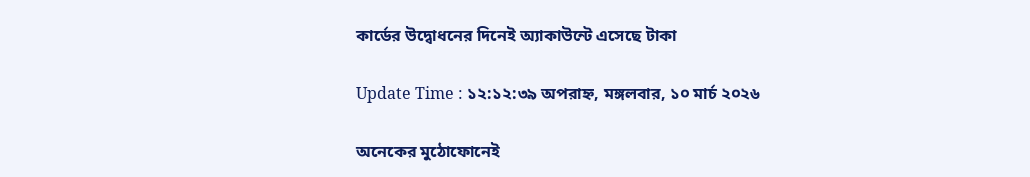কার্ডের উদ্বোধনের দিনেই অ্যাকাউন্টে এসেছে টাকা

Update Time : ১২:১২:৩৯ অপরাহ্ন, মঙ্গলবার, ১০ মার্চ ২০২৬

অনেকের মুঠোফোনেই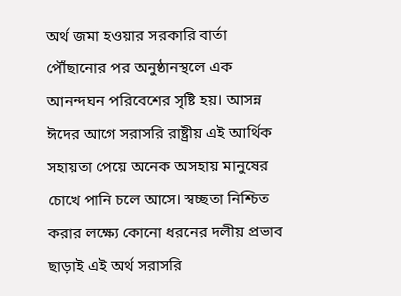অর্থ জমা হওয়ার সরকারি বার্তা পৌঁছানোর পর অনুষ্ঠানস্থলে এক আনন্দঘন পরিবেশের সৃষ্টি হয়। আসন্ন ঈদের আগে সরাসরি রাষ্ট্রীয় এই আর্থিক সহায়তা পেয়ে অনেক অসহায় মানুষের চোখে পানি চলে আসে। স্বচ্ছতা নিশ্চিত করার লক্ষ্যে কোনো ধরনের দলীয় প্রভাব ছাড়াই এই অর্থ সরাসরি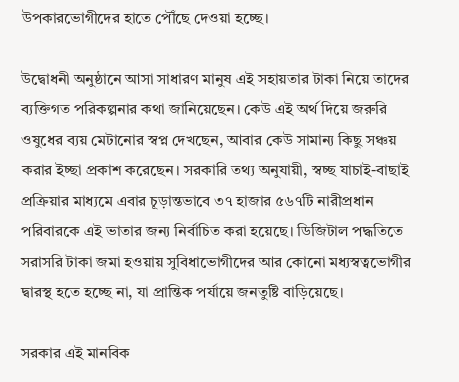উপকারভোগীদের হাতে পৌঁছে দেওয়া হচ্ছে।

উদ্বোধনী অনুষ্ঠানে আসা সাধারণ মানুষ এই সহায়তার টাকা নিয়ে তাদের ব্যক্তিগত পরিকল্পনার কথা জানিয়েছেন। কেউ এই অর্থ দিয়ে জরুরি ওষুধের ব্যয় মেটানোর স্বপ্ন দেখছেন, আবার কেউ সামান্য কিছু সঞ্চয় করার ইচ্ছা প্রকাশ করেছেন। সরকারি তথ্য অনুযায়ী, স্বচ্ছ যাচাই-বাছাই প্রক্রিয়ার মাধ্যমে এবার চূড়ান্তভাবে ৩৭ হাজার ৫৬৭টি নারীপ্রধান পরিবারকে এই ভাতার জন্য নির্বাচিত করা হয়েছে। ডিজিটাল পদ্ধতিতে সরাসরি টাকা জমা হওয়ায় সুবিধাভোগীদের আর কোনো মধ্যস্বত্বভোগীর দ্বারস্থ হতে হচ্ছে না, যা প্রান্তিক পর্যায়ে জনতুষ্টি বাড়িয়েছে।

সরকার এই মানবিক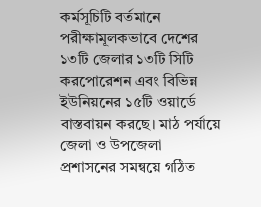কর্মসূচিটি বর্তমানে পরীক্ষামূলকভাবে দেশের ১৩টি জেলার ১৩টি সিটি করপোরেশন এবং বিভিন্ন ইউনিয়নের ১৫টি ওয়ার্ডে বাস্তবায়ন করছে। মাঠ পর্যায়ে জেলা ও উপজেলা প্রশাসনের সমন্বয়ে গঠিত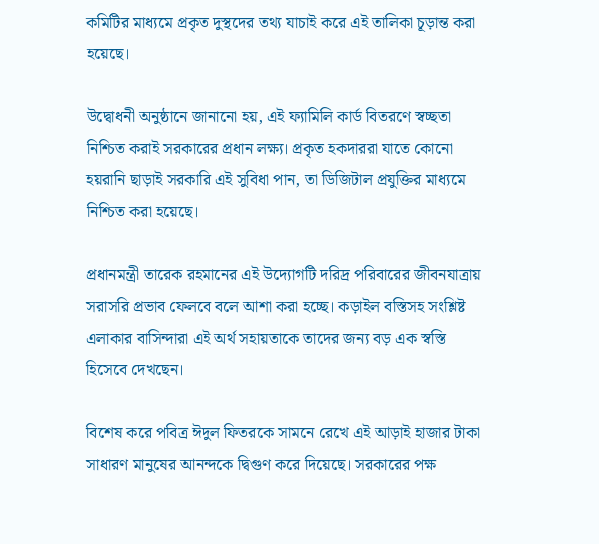কমিটির মাধ্যমে প্রকৃত দুস্থদের তথ্য যাচাই করে এই তালিকা চূড়ান্ত করা হয়েছে।

উদ্বোধনী অনুষ্ঠানে জানানো হয়, এই ফ্যামিলি কার্ড বিতরণে স্বচ্ছতা নিশ্চিত করাই সরকারের প্রধান লক্ষ্য। প্রকৃত হকদাররা যাতে কোনো হয়রানি ছাড়াই সরকারি এই সুবিধা পান, তা ডিজিটাল প্রযুক্তির মাধ্যমে নিশ্চিত করা হয়েছে।

প্রধানমন্ত্রী তারেক রহমানের এই উদ্যোগটি দরিদ্র পরিবারের জীবনযাত্রায় সরাসরি প্রভাব ফেলবে বলে আশা করা হচ্ছে। কড়াইল বস্তিসহ সংশ্লিষ্ট এলাকার বাসিন্দারা এই অর্থ সহায়তাকে তাদের জন্য বড় এক স্বস্তি হিসেবে দেখছেন।

বিশেষ করে পবিত্র ঈদুল ফিতরকে সামনে রেখে এই আড়াই হাজার টাকা সাধারণ মানুষের আনন্দকে দ্বিগুণ করে দিয়েছে। সরকারের পক্ষ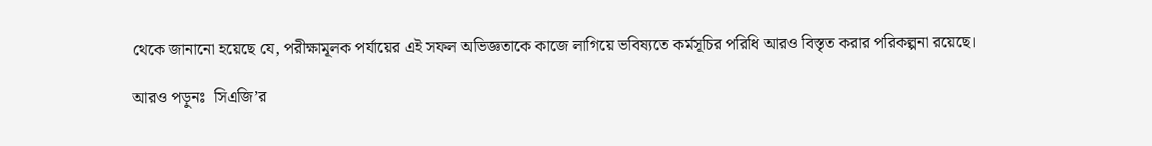থেকে জানানো হয়েছে যে, পরীক্ষামূলক পর্যায়ের এই সফল অভিজ্ঞতাকে কাজে লাগিয়ে ভবিষ্যতে কর্মসূচির পরিধি আরও বিস্তৃত করার পরিকল্পনা রয়েছে।

আরও পড়ুনঃ  সিএজি’র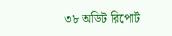৩৮ অডিট রিপোর্ট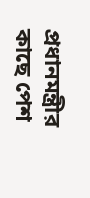প্রধানমন্ত্রীর কাছে পেশ